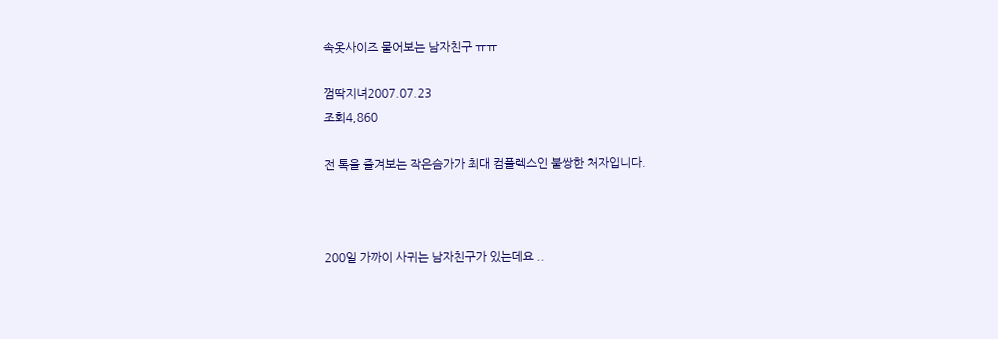속옷사이즈 물어보는 남자친구 ㅠㅠ

껌딱지녀2007.07.23
조회4,860

전 톡을 즐겨보는 작은슴가가 최대 컴플렉스인 불쌍한 처자입니다.



200일 가까이 사귀는 남자친구가 있는데요 ..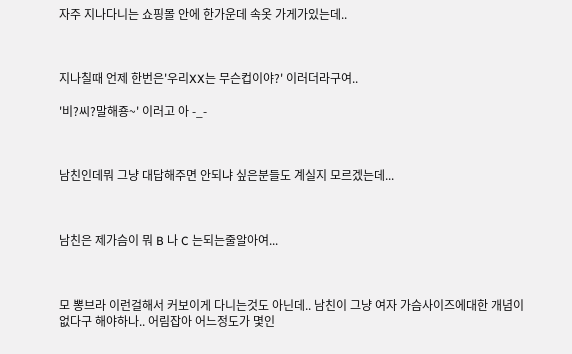자주 지나다니는 쇼핑몰 안에 한가운데 속옷 가게가있는데..



지나칠때 언제 한번은'우리XX는 무슨컵이야?' 이러더라구여..

'비?씨?말해죵~' 이러고 아 -_-



남친인데뭐 그냥 대답해주면 안되냐 싶은분들도 계실지 모르겠는데...



남친은 제가슴이 뭐 B 나 C 는되는줄알아여...



모 뽕브라 이런걸해서 커보이게 다니는것도 아닌데.. 남친이 그냥 여자 가슴사이즈에대한 개념이 없다구 해야하나.. 어림잡아 어느정도가 몇인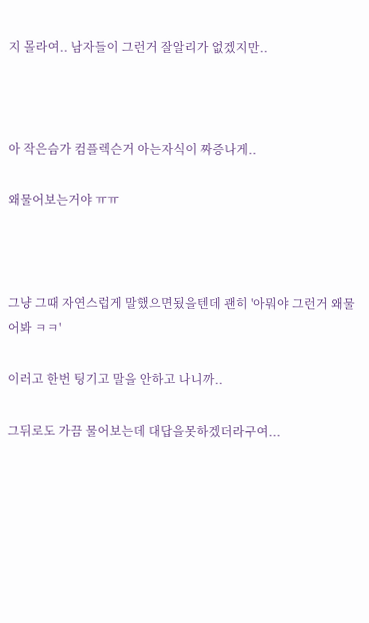지 몰라여.. 남자들이 그런거 잘알리가 없겠지만..



아 작은슴가 컴플렉슨거 아는자식이 짜증나게..

왜물어보는거야 ㅠㅠ



그냥 그때 자연스럽게 말했으면됬을텐데 괜히 '아뭐야 그런거 왜물어봐 ㅋㅋ'

이러고 한번 팅기고 말을 안하고 나니까..

그뒤로도 가끔 물어보는데 대답을못하겠더라구여...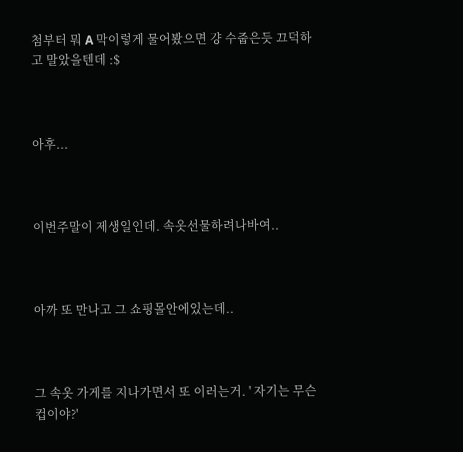첨부터 뭐 A 막이렇게 물어봤으면 걍 수줍은듯 끄덕하고 말았을텐데 :$



아후...



이번주말이 제생일인데. 속옷선물하려나바여..



아까 또 만나고 그 쇼핑몰안에있는데..



그 속옷 가게를 지나가면서 또 이러는거. ' 자기는 무슨컵이야?'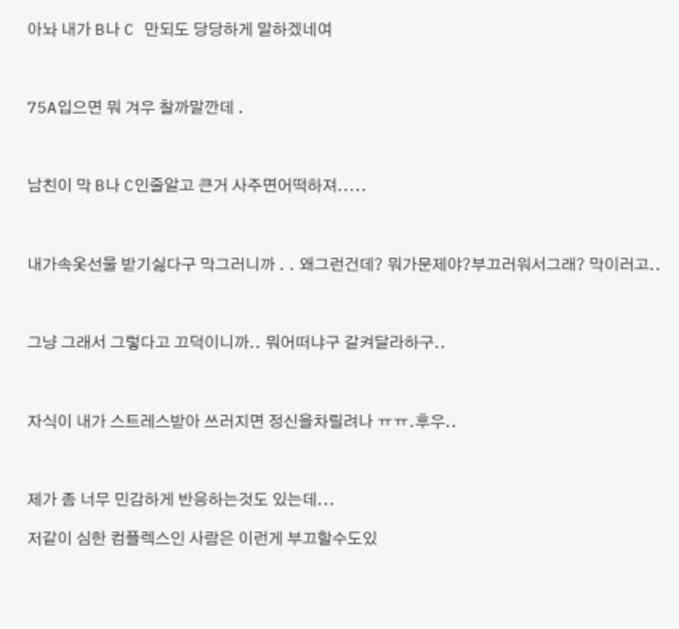아놔 내가 B나 C 만되도 당당하게 말하겠네여



75A입으면 뭐 겨우 찰까말깐데 .



남친이 막 B나 C인줄알고 큰거 사주면어떡하져.....



내가속옷선물 받기싫다구 막그러니까 . . 왜그런건데? 뭐가문제야?부끄러워서그래? 막이러고..



그냥 그래서 그렇다고 끄덕이니까.. 뭐어떠냐구 갈켜달라하구..



자식이 내가 스트레스받아 쓰러지면 정신을차릴려나 ㅠㅠ.후우..



제가 좀 너무 민감하게 반응하는것도 있는데...

저같이 심한 컴플렉스인 사람은 이런게 부끄할수도있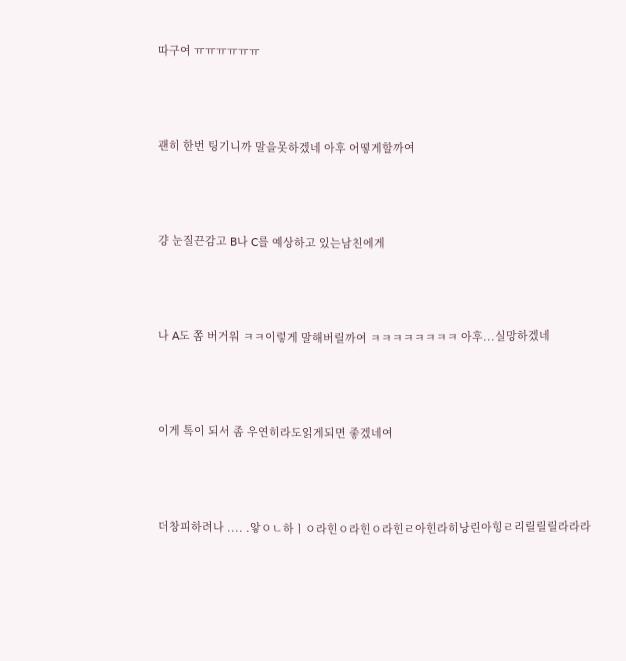따구여 ㅠㅠㅠㅠㅠㅠ



괜히 한번 팅기니까 말을못하겠네 아후 어떻게할까여



걍 눈질끈감고 B나 C를 예상하고 있는남친에게



나 A도 쫌 버거워 ㅋㅋ이렇게 말해버릴까여 ㅋㅋㅋㅋㅋㅋㅋㅋ 아후...실망하겠네



이게 톡이 되서 좀 우연히라도읽게되면 좋겠네여



더창피하려나 .... .앟ㅇㄴ하ㅣㅇ라힌ㅇ라힌ㅇ라힌ㄹ아힌라히낭린아힝ㄹ리릴릴릴라라라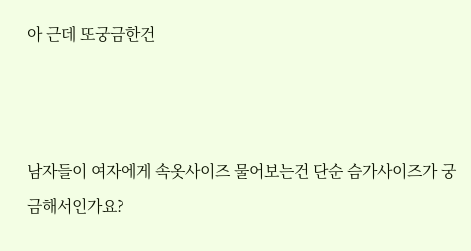아 근데 또궁금한건



남자들이 여자에게 속옷사이즈 물어보는건 단순 슴가사이즈가 궁금해서인가요?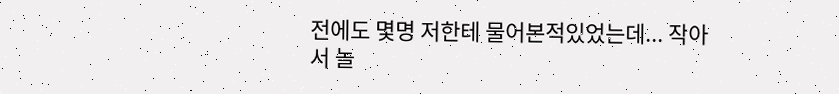전에도 몇명 저한테 물어본적있었는데... 작아서 놀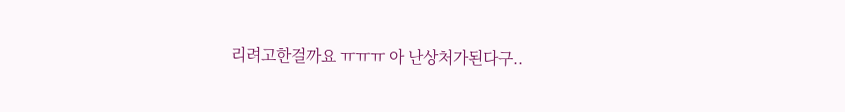리려고한걸까요 ㅠㅠㅠ 아 난상처가된다구..